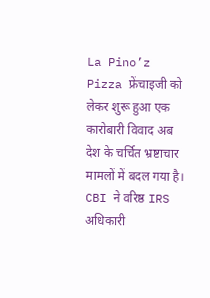La Pino’z Pizza फ्रेंचाइजी को लेकर शुरू हुआ एक कारोबारी विवाद अब देश के चर्चित भ्रष्टाचार मामलों में बदल गया है। CBI ने वरिष्ठ IRS अधिकारी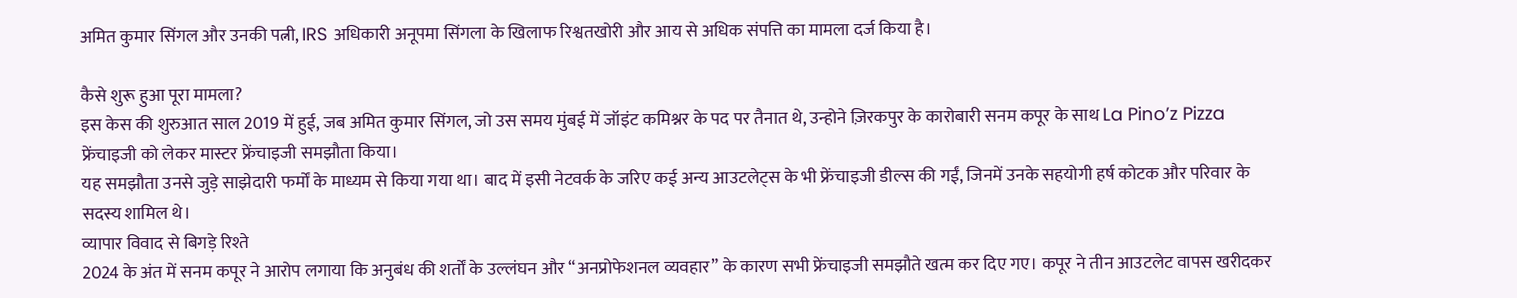अमित कुमार सिंगल और उनकी पत्नी, IRS अधिकारी अनूपमा सिंगला के खिलाफ रिश्वतखोरी और आय से अधिक संपत्ति का मामला दर्ज किया है।

कैसे शुरू हुआ पूरा मामला?
इस केस की शुरुआत साल 2019 में हुई, जब अमित कुमार सिंगल, जो उस समय मुंबई में जॉइंट कमिश्नर के पद पर तैनात थे, उन्होने ज़िरकपुर के कारोबारी सनम कपूर के साथ La Pino’z Pizza फ्रेंचाइजी को लेकर मास्टर फ्रेंचाइजी समझौता किया।
यह समझौता उनसे जुड़े साझेदारी फर्मों के माध्यम से किया गया था। बाद में इसी नेटवर्क के जरिए कई अन्य आउटलेट्स के भी फ्रेंचाइजी डील्स की गईं, जिनमें उनके सहयोगी हर्ष कोटक और परिवार के सदस्य शामिल थे।
व्यापार विवाद से बिगड़े रिश्ते
2024 के अंत में सनम कपूर ने आरोप लगाया कि अनुबंध की शर्तों के उल्लंघन और “अनप्रोफेशनल व्यवहार” के कारण सभी फ्रेंचाइजी समझौते खत्म कर दिए गए। कपूर ने तीन आउटलेट वापस खरीदकर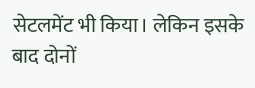सेटलमेंट भी किया। लेकिन इसके बाद दोनों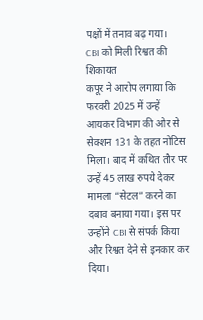पक्षों में तनाव बढ़ गया।
CBI को मिली रिश्वत की शिकायत
कपूर ने आरोप लगाया कि फरवरी 2025 में उन्हें आयकर विभाग की ओर से सेक्शन 131 के तहत नोटिस मिला। बाद में कथित तौर पर उन्हें 45 लाख रुपये देकर मामला “सेटल” करने का दबाव बनाया गया। इस पर उन्होंने CBI से संपर्क किया और रिश्वत देने से इनकार कर दिया।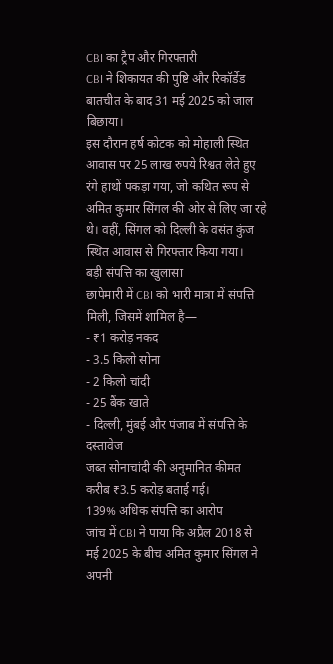CBI का ट्रैप और गिरफ्तारी
CBI ने शिकायत की पुष्टि और रिकॉर्डेड बातचीत के बाद 31 मई 2025 को जाल बिछाया।
इस दौरान हर्ष कोटक को मोहाली स्थित आवास पर 25 लाख रुपये रिश्वत लेते हुए रंगे हाथों पकड़ा गया, जो कथित रूप से अमित कुमार सिंगल की ओर से लिए जा रहे थे। वहीं, सिंगल को दिल्ली के वसंत कुंज स्थित आवास से गिरफ्तार किया गया।
बड़ी संपत्ति का खुलासा
छापेमारी में CBI को भारी मात्रा में संपत्ति मिली, जिसमें शामिल है—
- ₹1 करोड़ नकद
- 3.5 किलो सोना
- 2 किलो चांदी
- 25 बैंक खाते
- दिल्ली, मुंबई और पंजाब में संपत्ति के दस्तावेज
जब्त सोनाचांदी की अनुमानित कीमत करीब ₹3.5 करोड़ बताई गई।
139% अधिक संपत्ति का आरोप
जांच में CBI ने पाया कि अप्रैल 2018 से मई 2025 के बीच अमित कुमार सिंगल ने अपनी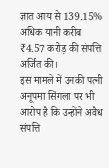ज्ञात आय से 139.15% अधिक यानी करीब ₹4.57 करोड़ की संपत्ति अर्जित की।
इस मामले में उनकी पत्नी अनूपमा सिंगला पर भी आरोप है कि उन्होंने अवैध संपत्ति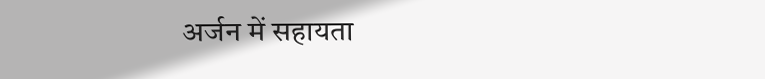अर्जन में सहायता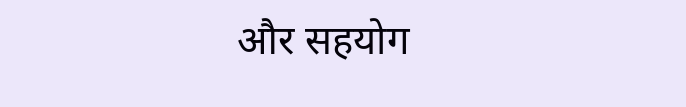और सहयोग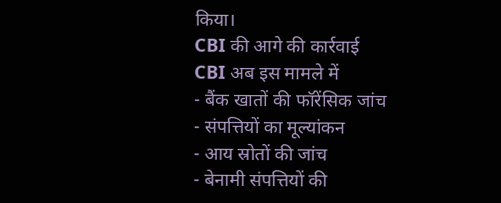किया।
CBI की आगे की कार्रवाई
CBI अब इस मामले में
- बैंक खातों की फॉरेंसिक जांच
- संपत्तियों का मूल्यांकन
- आय स्रोतों की जांच
- बेनामी संपत्तियों की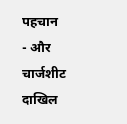पहचान
- और चार्जशीट दाखिल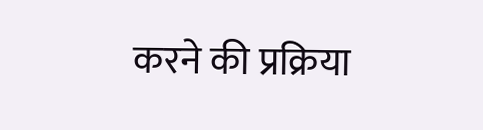करने की प्रक्रिया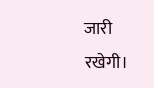जारी रखेगी।